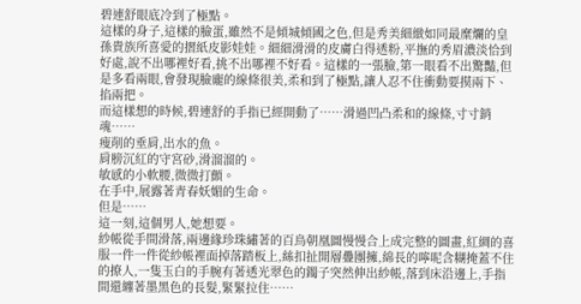碧連舒眼底冷到了極點。
這樣的身子,這樣的臉蛋,雖然不是傾城傾國之色,但是秀美細緻如同最糜爛的皇孫貴族所喜愛的摺紙皮影娃娃。細細滑滑的皮膚白得透粉,平撫的秀眉濃淡恰到好處,說不出哪裡好看,挑不出哪裡不好看。這樣的一張臉,第一眼看不出驚豔,但是多看兩眼,會發現臉龐的線條很美,柔和到了極點,讓人忍不住衝動要摸兩下、掐兩把。
而這樣想的時候,碧連舒的手指已經開動了……滑過凹凸柔和的線條,寸寸銷魂……
瘦削的垂肩,出水的魚。
肩膀沉紅的守宮砂,滑溜溜的。
敏感的小軟腰,微微打顫。
在手中,展露著青春妖媚的生命。
但是……
這一刻,這個男人,她想要。
紗帳從手間滑落,兩邊緣珍珠繡著的百鳥朝凰圖慢慢合上成完整的圖畫,紅綢的喜服一件一件從紗帳裡面掉落踏板上,絲扣扯開層疊團擁,綿長的嚀呢含糊掩蓋不住的撩人,一隻玉白的手腕有著透光翠色的鐲子突然伸出紗帳,落到床沿邊上,手指間還纏著墨黑色的長髮,緊緊拉住……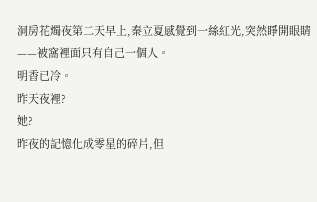洞房花燭夜第二天早上,秦立夏感覺到一絲紅光,突然睜開眼睛——被窩裡面只有自己一個人。
明香已冷。
昨天夜裡?
她?
昨夜的記憶化成零星的碎片,但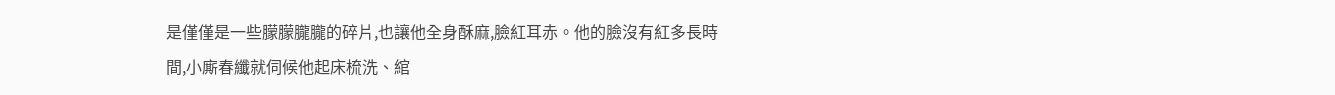是僅僅是一些朦朦朧朧的碎片,也讓他全身酥麻,臉紅耳赤。他的臉沒有紅多長時間,小廝春纖就伺候他起床梳洗、綰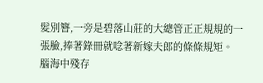髮別簪,一旁是碧落山莊的大總管正正規規的一張臉,捧著錄冊就唸著新嫁夫郎的條條規矩。
腦海中殘存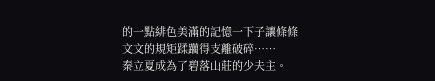的一點緋色美滿的記憶一下子讓條條文文的規矩蹂躪得支離破碎……
秦立夏成為了碧落山莊的少夫主。